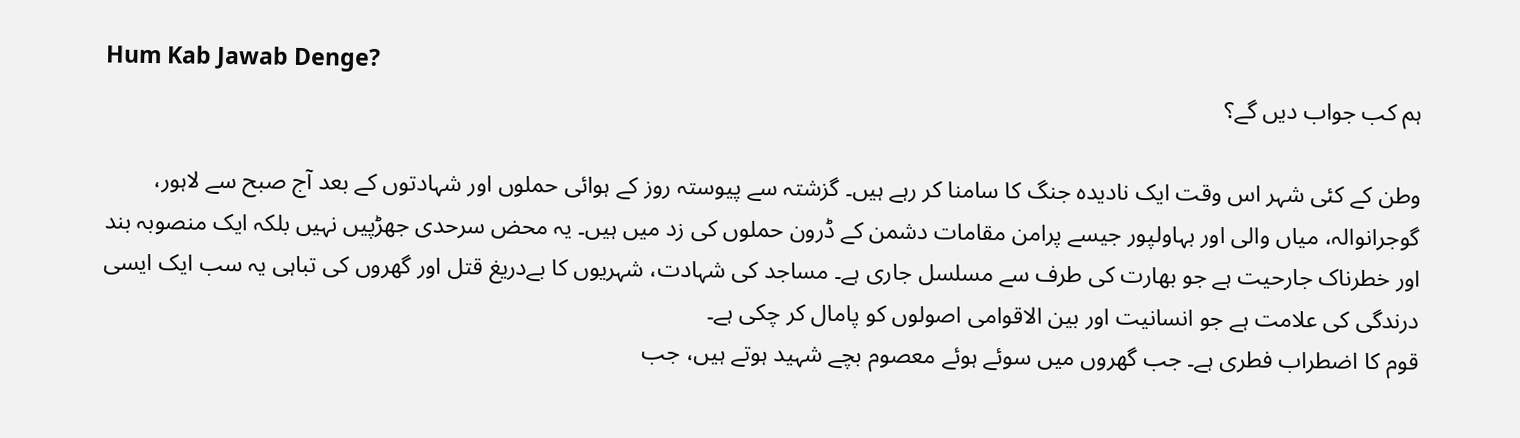Hum Kab Jawab Denge?
ہم کب جواب دیں گے؟

وطن کے کئی شہر اس وقت ایک نادیدہ جنگ کا سامنا کر رہے ہیں۔ گزشتہ سے پیوستہ روز کے ہوائی حملوں اور شہادتوں کے بعد آج صبح سے لاہور، گوجرانوالہ، میاں والی اور بہاولپور جیسے پرامن مقامات دشمن کے ڈرون حملوں کی زد میں ہیں۔ یہ محض سرحدی جھڑپیں نہیں بلکہ ایک منصوبہ بند اور خطرناک جارحیت ہے جو بھارت کی طرف سے مسلسل جاری ہے۔ مساجد کی شہادت، شہریوں کا بےدریغ قتل اور گھروں کی تباہی یہ سب ایک ایسی درندگی کی علامت ہے جو انسانیت اور بین الاقوامی اصولوں کو پامال کر چکی ہے۔
قوم کا اضطراب فطری ہے۔ جب گھروں میں سوئے ہوئے معصوم بچے شہید ہوتے ہیں، جب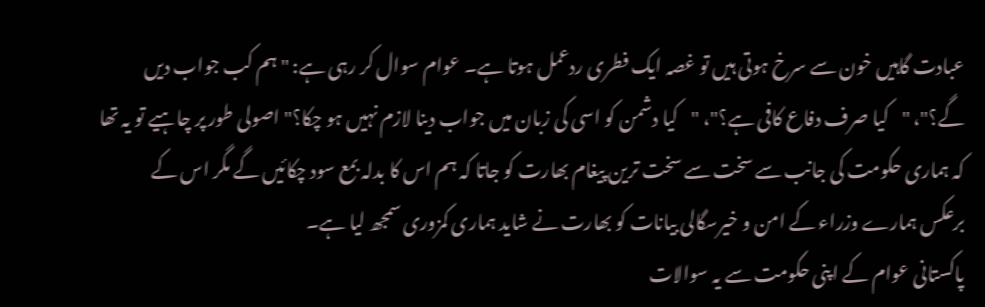عبادت گاہیں خون سے سرخ ہوتی ہیں تو غصہ ایک فطری ردعمل ہوتا ہے۔ عوام سوال کر رہی ہے: "ہم کب جواب دیں گے؟"، "کیا صرف دفاع کافی ہے؟"، "کیا دشمن کو اسی کی زبان میں جواب دینا لازم نہیں ہو چکا؟" اصولی طور پر چاہیے تو یہ تھا کہ ہماری حکومت کی جانب سے سخت سے سخت ترین پیغام بھارت کو جاتا کہ ہم اس کا بدلہ بمع سود چکائیں گے مگر اس کے برعکس ہمارے وزراء کے امن و خیرسگالی بیانات کو بھارت نے شاید ہماری کمزوری سمجھ لیا ہے۔
پاکستانی عوام کے اپنی حکومت سے یہ سوالات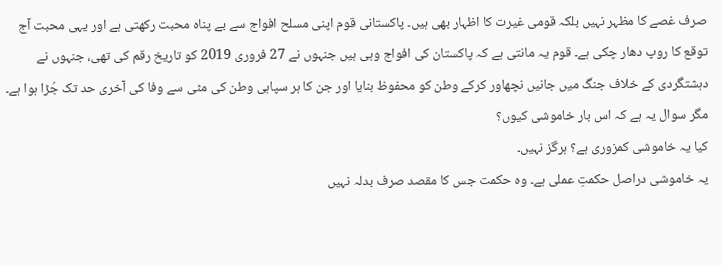صرف غصے کا مظہر نہیں بلکہ قومی غیرت کا اظہار بھی ہیں۔ پاکستانی قوم اپنی مسلح افواج سے بے پناہ محبت رکھتی ہے اور یہی محبت آج توقع کا روپ دھار چکی ہے۔ قوم یہ مانتی ہے کہ پاکستان کی افواج وہی ہیں جنہوں نے 27 فروری 2019 کو تاریخ رقم کی تھی، جنہوں نے دہشتگردی کے خلاف جنگ میں جانیں نچھاور کرکے وطن کو محفوظ بنایا اور جن کا ہر سپاہی وطن کی مٹی سے وفا کی آخری حد تک جُڑا ہوا ہے۔
مگر سوال یہ ہے کہ اس بار خاموشی کیوں؟
کیا یہ خاموشی کمزوری ہے؟ ہرگز نہیں۔
یہ خاموشی دراصل حکمتِ عملی ہے۔ وہ حکمت جس کا مقصد صرف بدلہ نہیں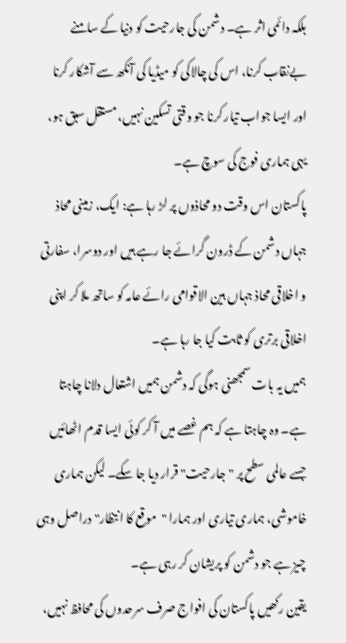بلکہ دائمی اثر ہے۔ دشمن کی جارحیت کو دنیا کے سامنے بےنقاب کرنا، اس کی چالاکی کو میڈیا کی آنکھ سے آشکار کرنا اور ایسا جواب تیار کرنا جو وقتی تسکین نہیں، مستقل سبق ہو، یہی ہماری فوج کی سوچ ہے۔
پاکستان اس وقت دو محاذوں پر لڑ رہا ہے: ایک، زمینی محاذ جہاں دشمن کے ڈرون گرائے جا رہے ہیں اور دوسرا، سفارتی و اخلاقی محاذ جہاں بین الاقوامی رائے عامہ کو ساتھ ملا کر اپنی اخلاقی برتری کو ثابت کیا جا رہا ہے۔
ہمیں یہ بات سمجھنی ہوگی کہ دشمن ہمیں اشتعال دلانا چاہتا ہے۔ وہ چاہتا ہے کہ ہم غصے میں آ کر کوئی ایسا قدم اٹھائیں جسے عالمی سطح پر "جارحیت" قرار دیا جا سکے۔ لیکن ہماری خاموشی، ہماری تیاری اور ہمارا "موقع کا انتظار" دراصل وہی چیز ہے جو دشمن کو پریشان کر رہی ہے۔
یقین رکھیں پاکستان کی افواج صرف سرحدوں کی محافظ نہیں،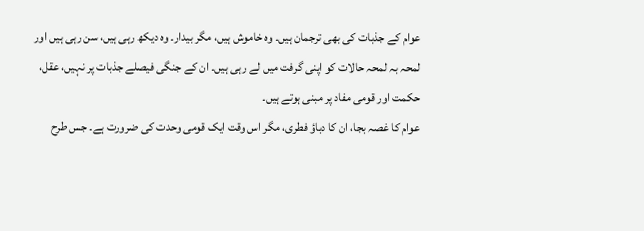عوام کے جذبات کی بھی ترجمان ہیں۔ وہ خاموش ہیں، مگر بیدار۔ وہ دیکھ رہی ہیں، سن رہی ہیں اور لمحہ بہ لمحہ حالات کو اپنی گرفت میں لے رہی ہیں۔ ان کے جنگی فیصلے جذبات پر نہیں، عقل، حکمت اور قومی مفاد پر مبنی ہوتے ہیں۔
عوام کا غصہ بجا، ان کا دباؤ فطری، مگر اس وقت ایک قومی وحدت کی ضرورت ہے۔ جس طرح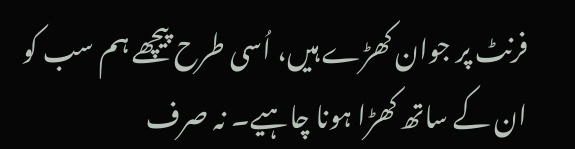فرنٹ پر جوان کھڑے ہیں، اُسی طرح پیچھے ہم سب کو ان کے ساتھ کھڑا ہونا چاہیے۔ نہ صرف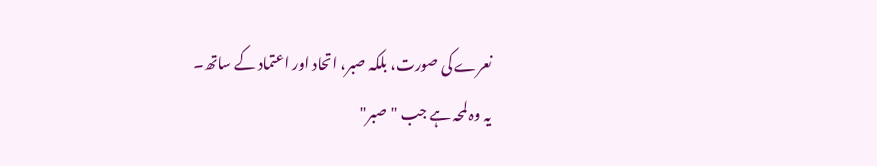نعرے کی صورت، بلکہ صبر، اتحاد اور اعتماد کے ساتھ۔
یہ وہ لمحہ ہے جب "صبر"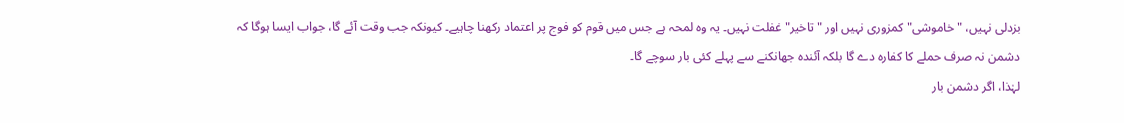بزدلی نہیں، "خاموشی" کمزوری نہیں اور "تاخیر" غفلت نہیں۔ یہ وہ لمحہ ہے جس میں قوم کو فوج پر اعتماد رکھنا چاہیے۔ کیونکہ جب وقت آئے گا، جواب ایسا ہوگا کہ دشمن نہ صرف حملے کا کفارہ دے گا بلکہ آئندہ جھانکنے سے پہلے کئی بار سوچے گا۔
لہٰذا، اگر دشمن بار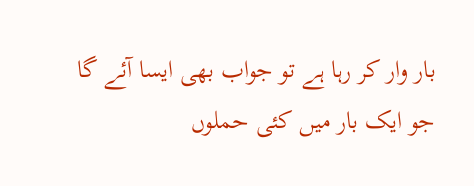بار وار کر رہا ہے تو جواب بھی ایسا آئے گا جو ایک بار میں کئی حملوں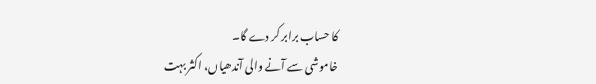کا حساب برابر کر دے گا۔
خاموشی سے آنے والی آندھیاں، اکثر بہت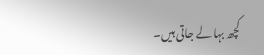کچھ بہا لے جاتی ہیں۔